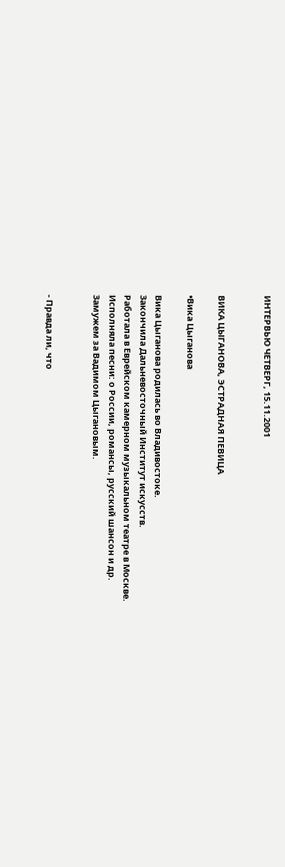ИНТЕРВЬЮ ЧЕТВЕРГ, 15.11.2001


ВИКА ЦЫГАНОВА, ЭСТРАДНАЯ ПЕВИЦА

•Вика Цыганова

Вика Цыганова родилась во Владивостоке.
Закончила Дальневосточный Институт искусств.
Работала в Еврейском камерном музыкальном театре в Москве.
Исполняла песни: о России, романсы, русский шансон и др.
Замужем за Вадимом Цыгановым.


- Правда ли, что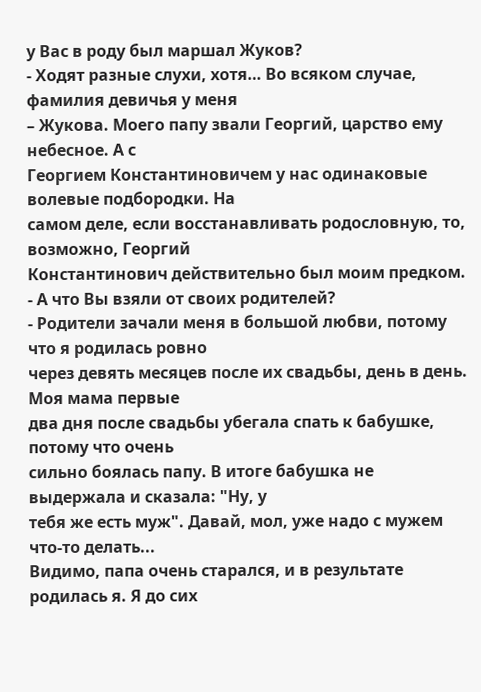у Вас в роду был маршал Жуков?
- Ходят разные слухи, хотя… Во всяком случае, фамилия девичья у меня
– Жукова. Моего папу звали Георгий, царство ему небесное. А с
Георгием Константиновичем у нас одинаковые волевые подбородки. На
самом деле, если восстанавливать родословную, то, возможно, Георгий
Константинович действительно был моим предком.
- А что Вы взяли от своих родителей?
- Родители зачали меня в большой любви, потому что я родилась ровно
через девять месяцев после их свадьбы, день в день. Моя мама первые
два дня после свадьбы убегала спать к бабушке, потому что очень
сильно боялась папу. В итоге бабушка не выдержала и сказала: "Ну, у
тебя же есть муж". Давай, мол, уже надо с мужем что-то делать...
Видимо, папа очень старался, и в результате родилась я. Я до сих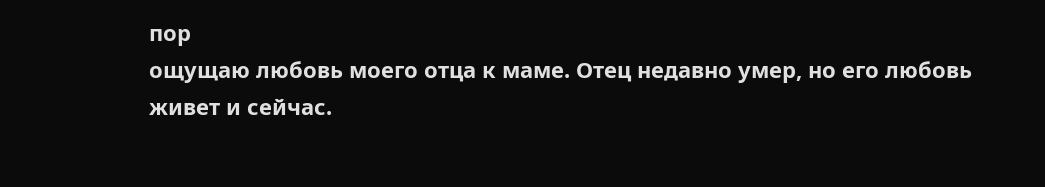пор
ощущаю любовь моего отца к маме. Отец недавно умер, но его любовь
живет и сейчас.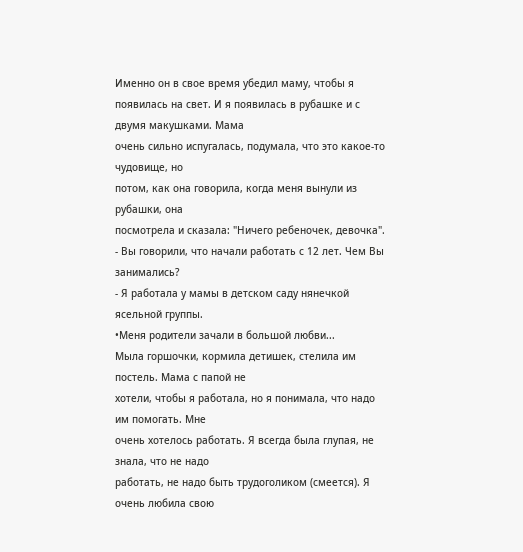Именно он в свое время убедил маму, чтобы я
появилась на свет. И я появилась в рубашке и с двумя макушками. Мама
очень сильно испугалась, подумала, что это какое-то чудовище, но
потом, как она говорила, когда меня вынули из рубашки, она
посмотрела и сказала: "Ничего ребеночек, девочка".
- Вы говорили, что начали работать с 12 лет. Чем Вы занимались?
- Я работала у мамы в детском саду нянечкой ясельной группы.
•Меня родители зачали в большой любви...
Мыла горшочки, кормила детишек, стелила им постель. Мама с папой не
хотели, чтобы я работала, но я понимала, что надо им помогать. Мне
очень хотелось работать. Я всегда была глупая, не знала, что не надо
работать, не надо быть трудоголиком (смеется). Я очень любила свою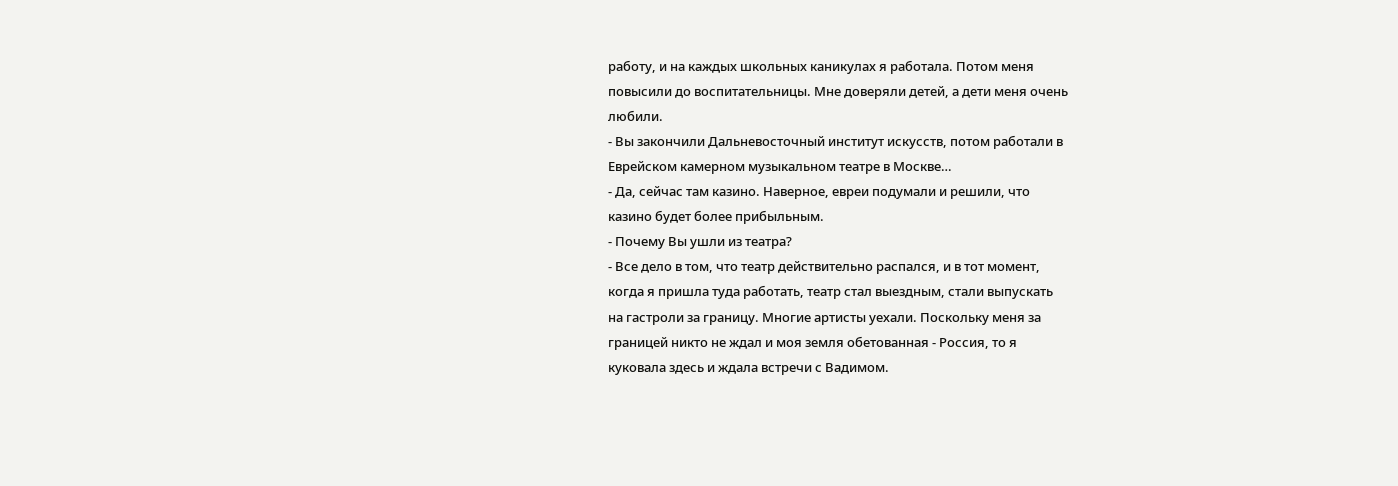работу, и на каждых школьных каникулах я работала. Потом меня
повысили до воспитательницы. Мне доверяли детей, а дети меня очень
любили.
- Вы закончили Дальневосточный институт искусств, потом работали в
Еврейском камерном музыкальном театре в Москве…
- Да, сейчас там казино. Наверное, евреи подумали и решили, что
казино будет более прибыльным.
- Почему Вы ушли из театра?
- Все дело в том, что театр действительно распался, и в тот момент,
когда я пришла туда работать, театр стал выездным, стали выпускать
на гастроли за границу. Многие артисты уехали. Поскольку меня за
границей никто не ждал и моя земля обетованная - Россия, то я
куковала здесь и ждала встречи с Вадимом.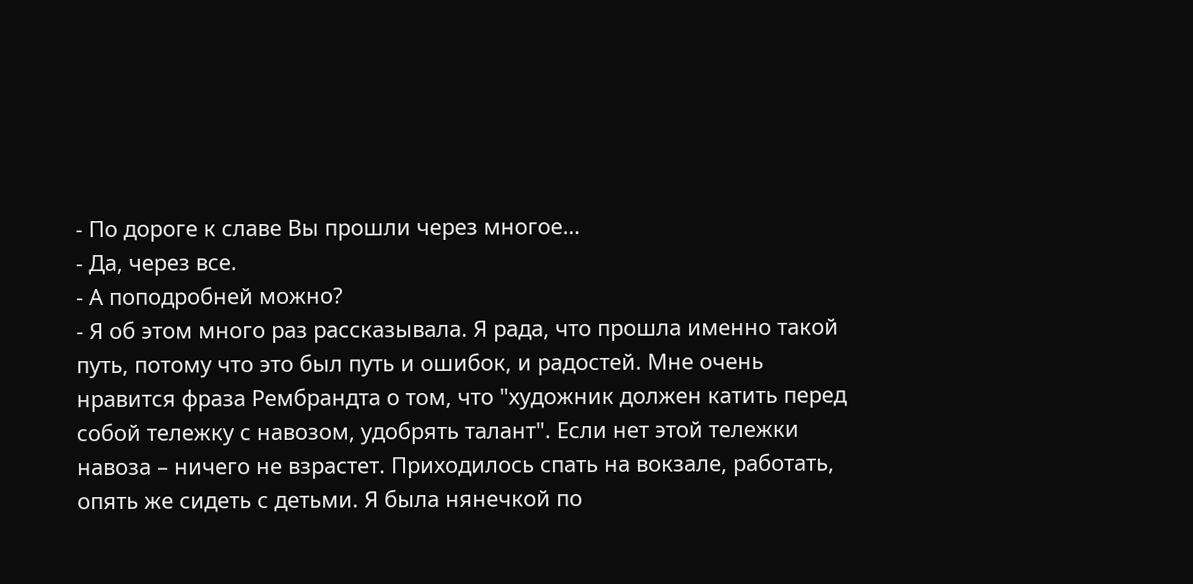- По дороге к славе Вы прошли через многое…
- Да, через все.
- А поподробней можно?
- Я об этом много раз рассказывала. Я рада, что прошла именно такой
путь, потому что это был путь и ошибок, и радостей. Мне очень
нравится фраза Рембрандта о том, что "художник должен катить перед
собой тележку с навозом, удобрять талант". Если нет этой тележки
навоза – ничего не взрастет. Приходилось спать на вокзале, работать,
опять же сидеть с детьми. Я была нянечкой по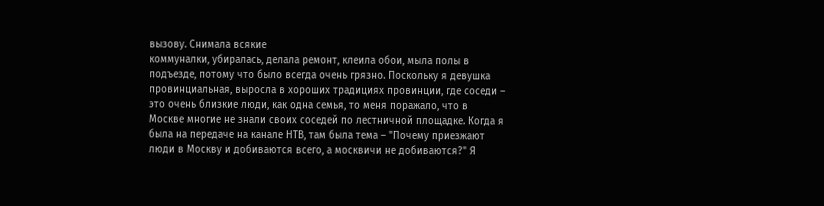вызову. Снимала всякие
коммуналки, убиралась, делала ремонт, клеила обои, мыла полы в
подъезде, потому что было всегда очень грязно. Поскольку я девушка
провинциальная, выросла в хороших традициях провинции, где соседи –
это очень близкие люди, как одна семья, то меня поражало, что в
Москве многие не знали своих соседей по лестничной площадке. Когда я
была на передаче на канале НТВ, там была тема – "Почему приезжают
люди в Москву и добиваются всего, а москвичи не добиваются?" Я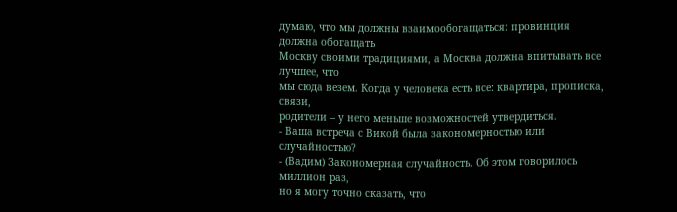думаю, что мы должны взаимообогащаться: провинция должна обогащать
Москву своими традициями, а Москва должна впитывать все лучшее, что
мы сюда везем. Когда у человека есть все: квартира, прописка, связи,
родители – у него меньше возможностей утвердиться.
- Ваша встреча с Викой была закономерностью или случайностью?
- (Вадим) Закономерная случайность. Об этом говорилось миллион раз,
но я могу точно сказать, что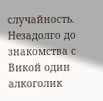случайность. Незадолго до знакомства с
Викой один алкоголик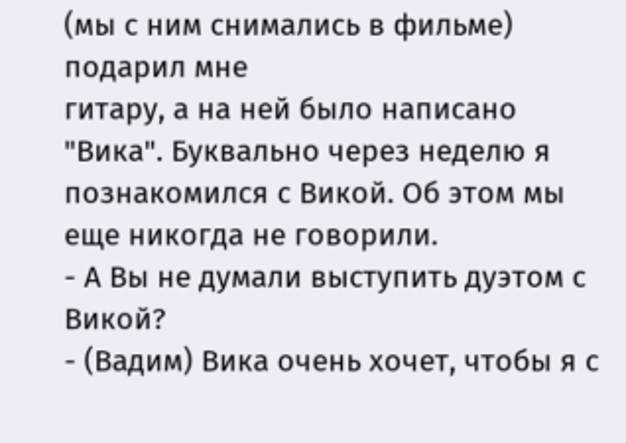(мы с ним снимались в фильме) подарил мне
гитару, а на ней было написано "Вика". Буквально через неделю я
познакомился с Викой. Об этом мы еще никогда не говорили.
- А Вы не думали выступить дуэтом с Викой?
- (Вадим) Вика очень хочет, чтобы я с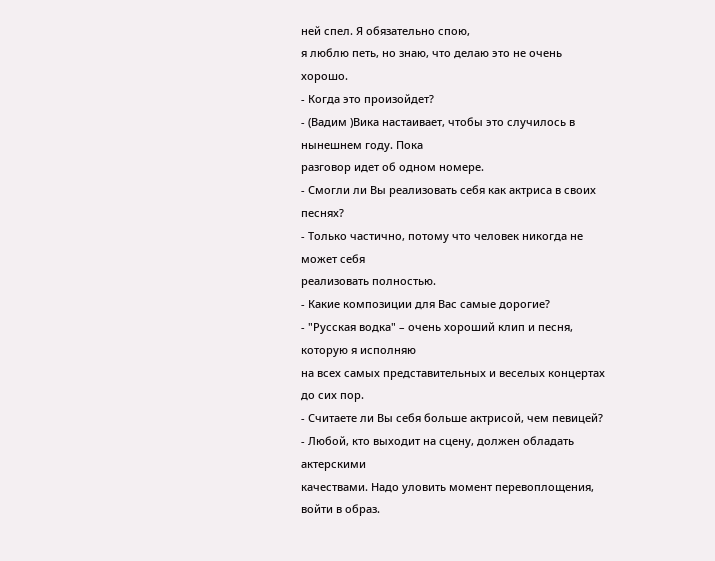ней спел. Я обязательно спою,
я люблю петь, но знаю, что делаю это не очень хорошо.
- Когда это произойдет?
- (Вадим )Вика настаивает, чтобы это случилось в нынешнем году. Пока
разговор идет об одном номере.
- Смогли ли Вы реализовать себя как актриса в своих песнях?
- Только частично, потому что человек никогда не может себя
реализовать полностью.
- Какие композиции для Вас самые дорогие?
- "Русская водка" – очень хороший клип и песня, которую я исполняю
на всех самых представительных и веселых концертах до сих пор.
- Считаете ли Вы себя больше актрисой, чем певицей?
- Любой, кто выходит на сцену, должен обладать актерскими
качествами. Надо уловить момент перевоплощения, войти в образ.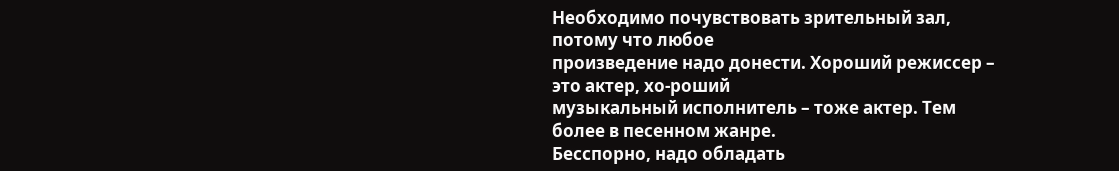Необходимо почувствовать зрительный зал, потому что любое
произведение надо донести. Хороший режиссер – это актер, хо-роший
музыкальный исполнитель – тоже актер. Тем более в песенном жанре.
Бесспорно, надо обладать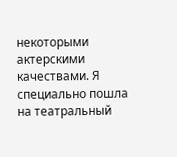некоторыми актерскими качествами. Я
специально пошла на театральный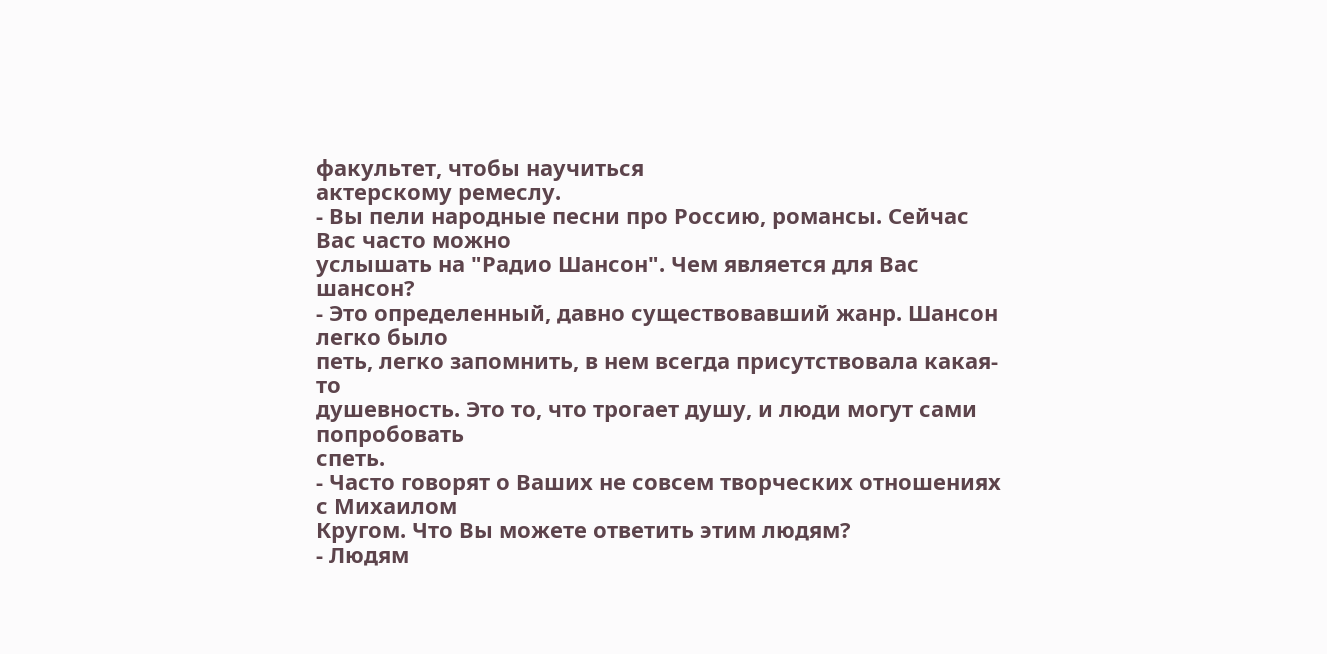факультет, чтобы научиться
актерскому ремеслу.
- Вы пели народные песни про Россию, романсы. Сейчас Вас часто можно
услышать на "Радио Шансон". Чем является для Вас шансон?
- Это определенный, давно существовавший жанр. Шансон легко было
петь, легко запомнить, в нем всегда присутствовала какая-то
душевность. Это то, что трогает душу, и люди могут сами попробовать
спеть.
- Часто говорят о Ваших не совсем творческих отношениях с Михаилом
Кругом. Что Вы можете ответить этим людям?
- Людям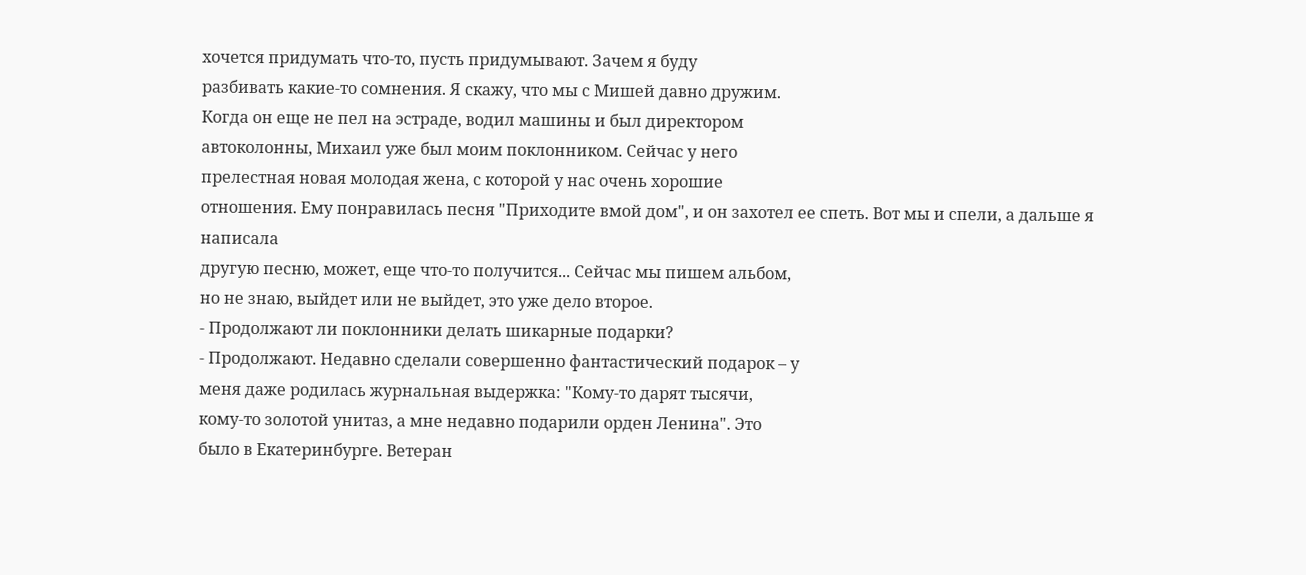хочется придумать что-то, пусть придумывают. Зачем я буду
разбивать какие-то сомнения. Я скажу, что мы с Мишей давно дружим.
Когда он еще не пел на эстраде, водил машины и был директором
автоколонны, Михаил уже был моим поклонником. Сейчас у него
прелестная новая молодая жена, с которой у нас очень хорошие
отношения. Ему понравилась песня "Приходите вмой дом", и он захотел ее спеть. Вот мы и спели, а дальше я написала
другую песню, может, еще что-то получится... Сейчас мы пишем альбом,
но не знаю, выйдет или не выйдет, это уже дело второе.
- Продолжают ли поклонники делать шикарные подарки?
- Продолжают. Недавно сделали совершенно фантастический подарок – у
меня даже родилась журнальная выдержка: "Кому-то дарят тыcячи,
кому-то золотой унитаз, а мне недавно подарили орден Ленина". Это
было в Екатеринбурге. Ветеран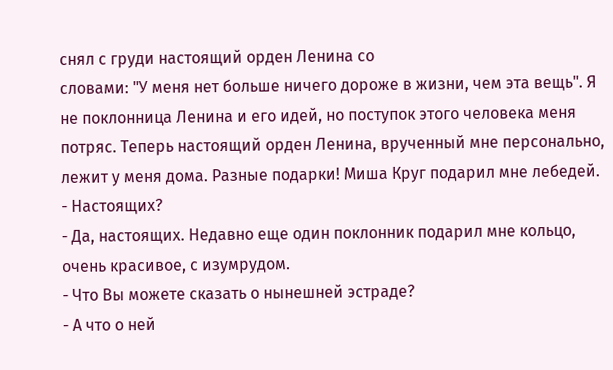снял с груди настоящий орден Ленина со
словами: "У меня нет больше ничего дороже в жизни, чем эта вещь". Я
не поклонница Ленина и его идей, но поступок этого человека меня
потряс. Теперь настоящий орден Ленина, врученный мне персонально,
лежит у меня дома. Разные подарки! Миша Круг подарил мне лебедей.
- Настоящих?
- Да, настоящих. Недавно еще один поклонник подарил мне кольцо,
очень красивое, с изумрудом.
- Что Вы можете сказать о нынешней эстраде?
- А что о ней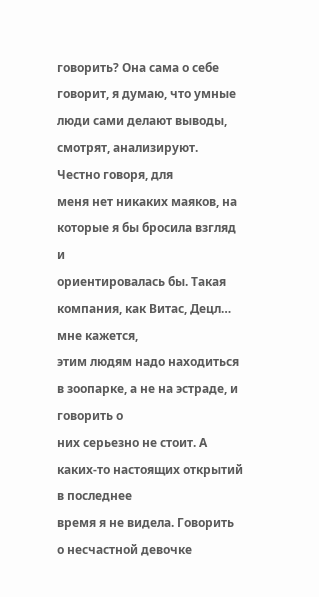говорить? Она сама о себе говорит, я думаю, что умные
люди сами делают выводы, смотрят, анализируют. Честно говоря, для
меня нет никаких маяков, на которые я бы бросила взгляд и
ориентировалась бы. Такая компания, как Витас, Децл… мне кажется,
этим людям надо находиться в зоопарке, а не на эстраде, и говорить о
них серьезно не стоит. А каких-то настоящих открытий в последнее
время я не видела. Говорить о несчастной девочке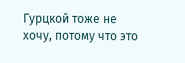Гурцкой тоже не
хочу, потому что это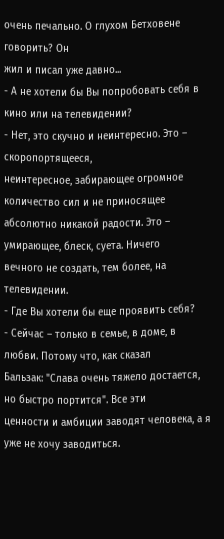очень печально. О глухом Бетховене говорить? Он
жил и писал уже давно...
- А не хотели бы Вы попробовать себя в кино или на телевидении?
- Нет, это скучно и неинтересно. Это – скоропортящееся,
неинтересное, забирающее огромное количество сил и не приносящее
абсолютно никакой радости. Это – умирающее, блеск, суета. Ничего
вечного не создать, тем более, на телевидении.
- Где Вы хотели бы еще проявить себя?
- Сейчас – только в семье, в доме, в любви. Потому что, как сказал
Бальзак: "Слава очень тяжело достается, но быстро портится". Все эти
ценности и амбиции заводят человека, а я уже не хочу заводиться.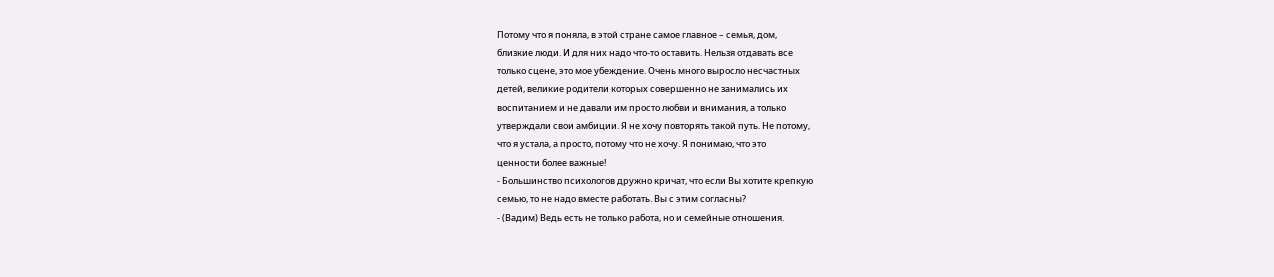Потому что я поняла, в этой стране самое главное – семья, дом,
близкие люди. И для них надо что-то оставить. Нельзя отдавать все
только сцене, это мое убеждение. Очень много выросло несчастных
детей, великие родители которых совершенно не занимались их
воспитанием и не давали им просто любви и внимания, а только
утверждали свои амбиции. Я не хочу повторять такой путь. Не потому,
что я устала, а просто, потому что не хочу. Я понимаю, что это
ценности более важные!
- Большинство психологов дружно кричат, что если Вы хотите крепкую
семью, то не надо вместе работать. Вы с этим согласны?
- (Вадим) Ведь есть не только работа, но и семейные отношения.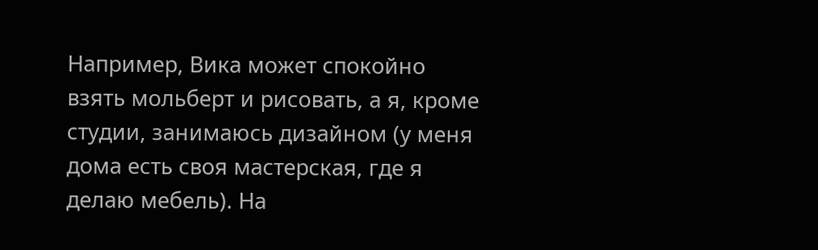Например, Вика может спокойно взять мольберт и рисовать, а я, кроме
студии, занимаюсь дизайном (у меня дома есть своя мастерская, где я
делаю мебель). На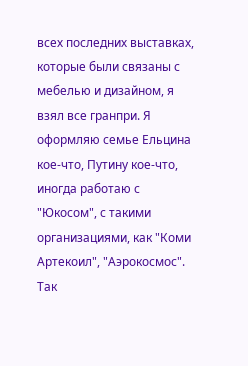всех последних выставках, которые были связаны с
мебелью и дизайном, я взял все гранпри. Я оформляю семье Ельцина
кое-что, Путину кое-что, иногда работаю с "Юкосом", с такими
организациями, как "Коми Артекоил", "Аэрокосмос". Так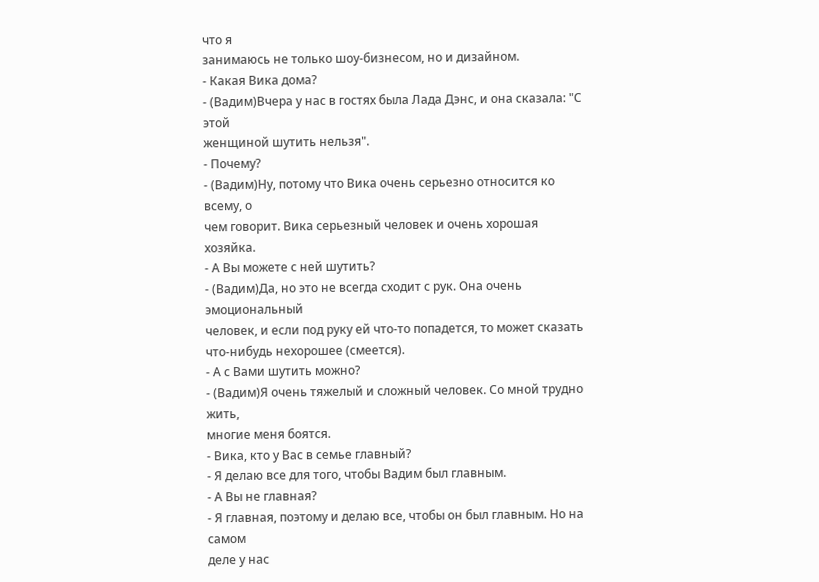что я
занимаюсь не только шоу-бизнесом, но и дизайном.
- Какая Вика дома?
- (Вадим)Вчера у нас в гостях была Лада Дэнс, и она сказала: "С этой
женщиной шутить нельзя".
- Почему?
- (Вадим)Ну, потому что Вика очень серьезно относится ко всему, о
чем говорит. Вика серьезный человек и очень хорошая хозяйка.
- А Вы можете с ней шутить?
- (Вадим)Да, но это не всегда сходит с рук. Она очень эмоциональный
человек, и если под руку ей что-то попадется, то может сказать
что-нибудь нехорошее (смеется).
- А с Вами шутить можно?
- (Вадим)Я очень тяжелый и сложный человек. Со мной трудно жить,
многие меня боятся.
- Вика, кто у Вас в семье главный?
- Я делаю все для того, чтобы Вадим был главным.
- А Вы не главная?
- Я главная, поэтому и делаю все, чтобы он был главным. Но на самом
деле у нас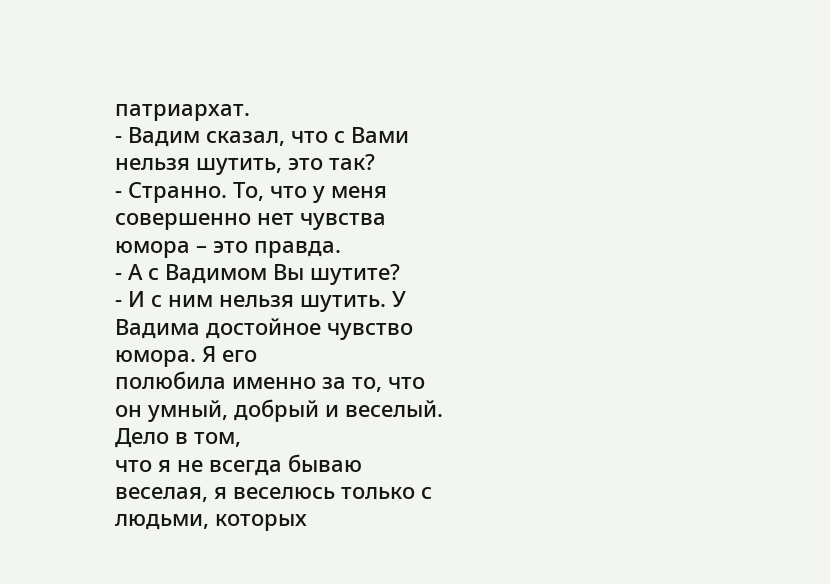патриархат.
- Вадим сказал, что с Вами нельзя шутить, это так?
- Странно. То, что у меня совершенно нет чувства юмора – это правда.
- А с Вадимом Вы шутите?
- И с ним нельзя шутить. У Вадима достойное чувство юмора. Я его
полюбила именно за то, что он умный, добрый и веселый. Дело в том,
что я не всегда бываю веселая, я веселюсь только с людьми, которых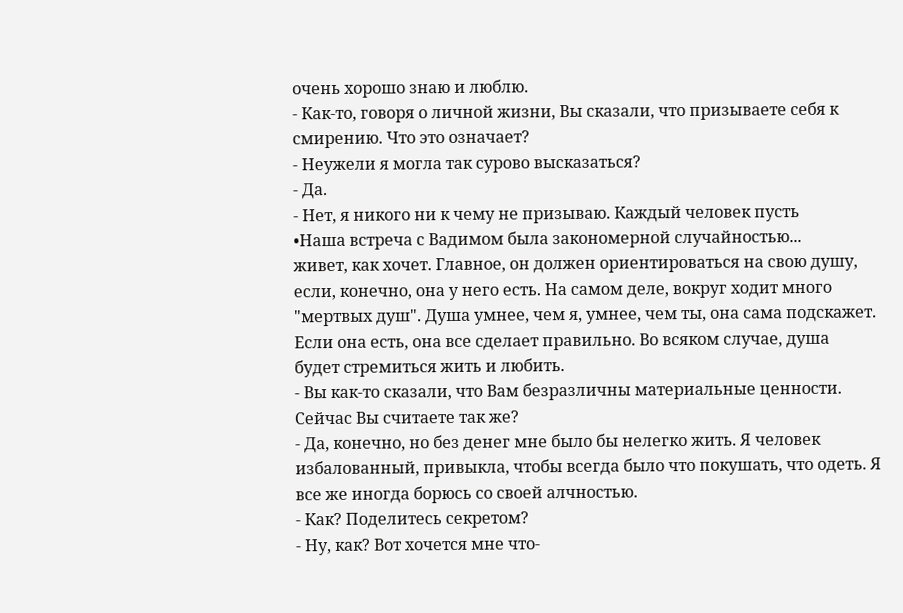очень хорошо знаю и люблю.
- Как-то, говоря о личной жизни, Вы сказали, что призываете себя к
смирению. Что это означает?
- Неужели я могла так сурово высказаться?
- Да.
- Нет, я никого ни к чему не призываю. Каждый человек пусть
•Наша встреча с Вадимом была закономерной случайностью...
живет, как хочет. Главное, он должен ориентироваться на свою душу,
если, конечно, она у него есть. На самом деле, вокруг ходит много
"мертвых душ". Душа умнее, чем я, умнее, чем ты, она сама подскажет.
Если она есть, она все сделает правильно. Во всяком случае, душа
будет стремиться жить и любить.
- Вы как-то сказали, что Вам безразличны материальные ценности.
Сейчас Вы считаете так же?
- Да, конечно, но без денег мне было бы нелегко жить. Я человек
избалованный, привыкла, чтобы всегда было что покушать, что одеть. Я
все же иногда борюсь со своей алчностью.
- Как? Поделитесь секретом?
- Ну, как? Вот хочется мне что-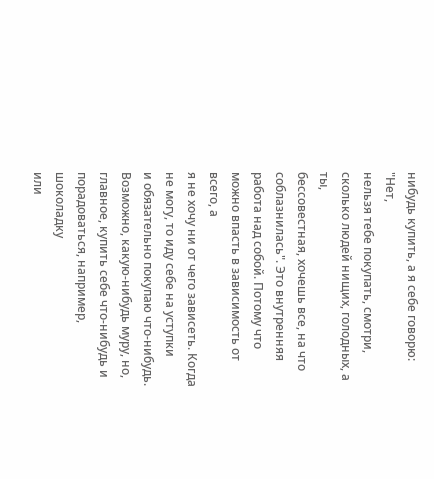нибудь купить, а я себе говорю: "Нет,
нельзя тебе покупать, смотри, сколько людей нищих, голодных, а ты,
бессовестная, хочешь все, на что соблазнилась". Это внутренняя
работа над собой. Потому что можно впасть в зависимость от всего, а
я не хочу ни от чего зависеть. Когда не могу, то иду себе на уступки
и обязательно покупаю что-нибудь. Возможно, какую-нибудь муру, но,
главное, купить себе что-нибудь и порадоваться, например, шоколадку
или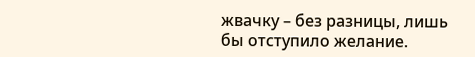жвачку – без разницы, лишь бы отступило желание.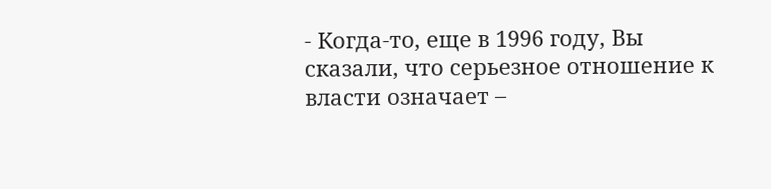- Когда-то, еще в 1996 году, Вы сказали, что серьезное отношение к
власти означает –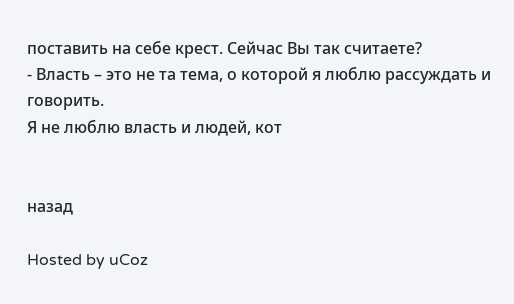поставить на себе крест. Сейчас Вы так считаете?
- Власть – это не та тема, о которой я люблю рассуждать и говорить.
Я не люблю власть и людей, кот


назад

Hosted by uCoz